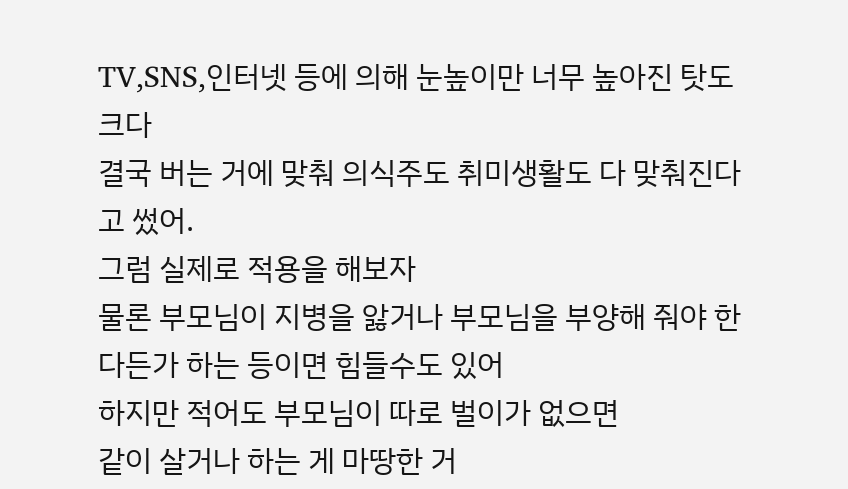TV,SNS,인터넷 등에 의해 눈높이만 너무 높아진 탓도 크다
결국 버는 거에 맞춰 의식주도 취미생활도 다 맞춰진다고 썼어.
그럼 실제로 적용을 해보자
물론 부모님이 지병을 앓거나 부모님을 부양해 줘야 한다든가 하는 등이면 힘들수도 있어
하지만 적어도 부모님이 따로 벌이가 없으면
같이 살거나 하는 게 마땅한 거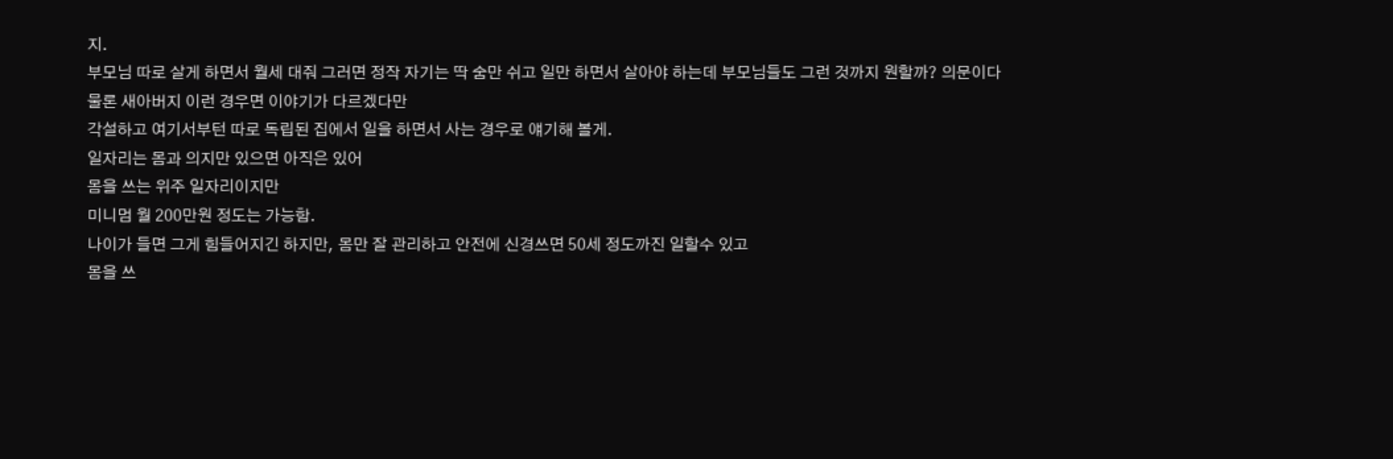지.
부모님 따로 살게 하면서 월세 대줘 그러면 정작 자기는 딱 숨만 쉬고 일만 하면서 살아야 하는데 부모님들도 그런 것까지 원할까? 의문이다
물론 새아버지 이런 경우면 이야기가 다르겠다만
각설하고 여기서부턴 따로 독립된 집에서 일을 하면서 사는 경우로 얘기해 볼게.
일자리는 몸과 의지만 있으면 아직은 있어
몸을 쓰는 위주 일자리이지만
미니멈 월 200만원 정도는 가능함.
나이가 들면 그게 힘들어지긴 하지만, 몸만 잘 관리하고 안전에 신경쓰면 50세 정도까진 일할수 있고
몸을 쓰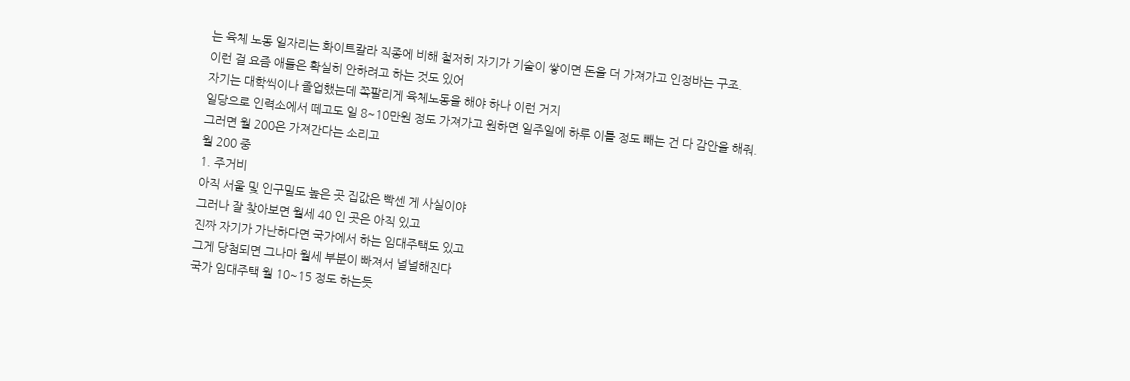는 육체 노동 일자리는 화이트칼라 직종에 비해 철저히 자기가 기술이 쌓이면 돈을 더 가져가고 인정바는 구조.
이런 걸 요즘 애들은 확실히 안하려고 하는 것도 있어
자기는 대학씩이나 졸업했는데 쪽팔리게 육체노동을 해야 하나 이런 거지
일당으로 인력소에서 떼고도 일 8~10만원 정도 가져가고 원하면 일주일에 하루 이틀 정도 빼는 건 다 감안을 해줘.
그러면 월 200은 가져간다는 소리고
월 200 중
1. 주거비
아직 서울 및 인구밀도 높은 곳 집값은 빡센 게 사실이야
그러나 잘 찾아보면 월세 40 인 곳은 아직 있고
진짜 자기가 가난하다면 국가에서 하는 임대주택도 있고
그게 당첨되면 그나마 월세 부분이 빠져서 널널해진다
국가 임대주택 월 10~15 정도 하는듯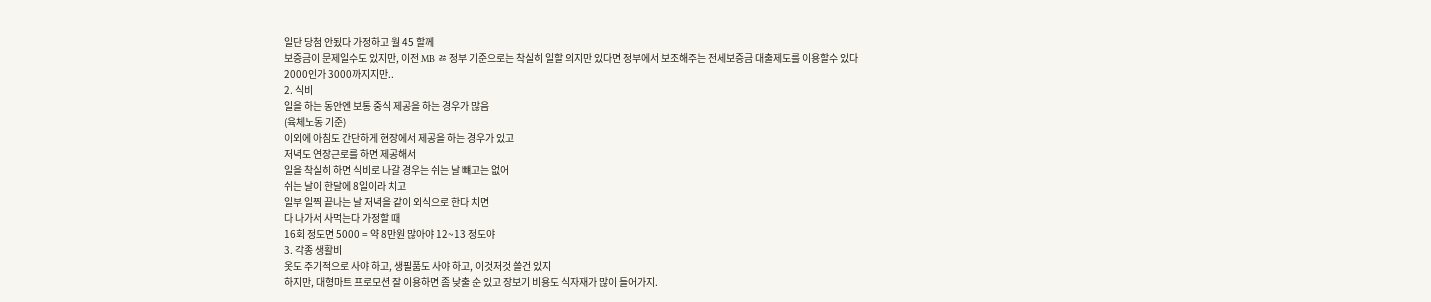일단 당첨 안됬다 가정하고 월 45 할께
보증금이 문제일수도 있지만, 이전 MB ㅀ 정부 기준으로는 착실히 일할 의지만 있다면 정부에서 보조해주는 전세보증금 대출제도를 이용할수 있다
2000인가 3000까지지만..
2. 식비
일을 하는 동안엔 보통 중식 제공을 하는 경우가 많음
(육체노동 기준)
이외에 아침도 간단하게 현장에서 제공을 하는 경우가 있고
저녁도 연장근로를 하면 제공해서
일을 착실히 하면 식비로 나갈 경우는 쉬는 날 뺴고는 없어
쉬는 날이 한달에 8일이라 치고
일부 일찍 끝나는 날 저녁을 같이 외식으로 한다 치면
다 나가서 사먹는다 가정할 때
16회 정도면 5000 = 약 8만원 많아야 12~13 정도야
3. 각종 생활비
옷도 주기적으로 사야 하고, 생필품도 사야 하고, 이것저것 쓸건 있지
하지만, 대형마트 프로모션 잘 이용하면 좀 낮출 순 있고 장보기 비용도 식자재가 많이 들어가지.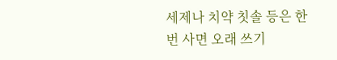세제나 치약 칫솔 등은 한번 사면 오래 쓰기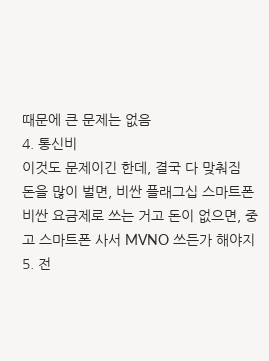때문에 큰 문제는 없음
4. 통신비
이것도 문제이긴 한데, 결국 다 맞춰짐
돈을 많이 벌면, 비싼 플래그십 스마트폰 비싼 요금제로 쓰는 거고 돈이 없으면, 중고 스마트폰 사서 MVNO 쓰든가 해야지
5. 전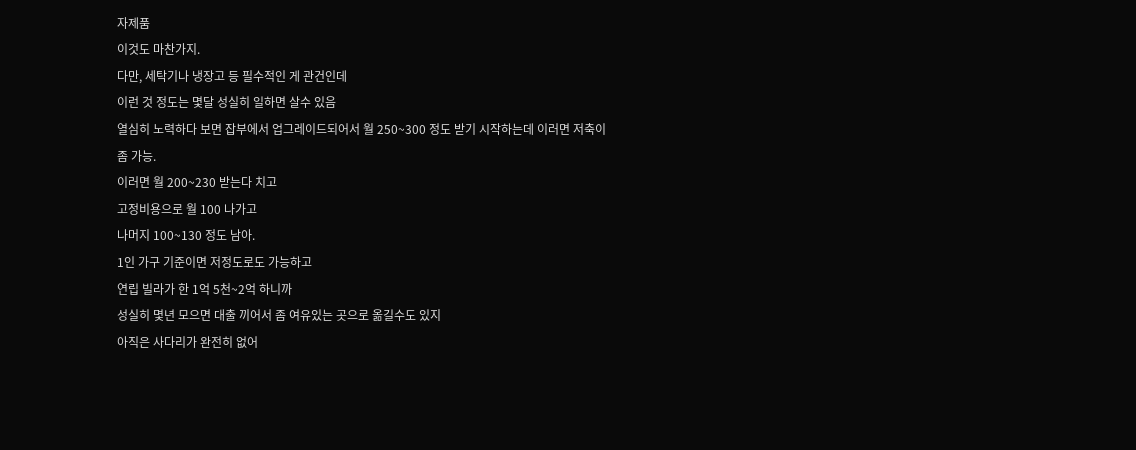자제품
이것도 마찬가지.
다만, 세탁기나 냉장고 등 필수적인 게 관건인데
이런 것 정도는 몇달 성실히 일하면 살수 있음
열심히 노력하다 보면 잡부에서 업그레이드되어서 월 250~300 정도 받기 시작하는데 이러면 저축이 좀 가능.
이러면 월 200~230 받는다 치고
고정비용으로 월 100 나가고
나머지 100~130 정도 남아.
1인 가구 기준이면 저정도로도 가능하고
연립 빌라가 한 1억 5천~2억 하니까
성실히 몇년 모으면 대출 끼어서 좀 여유있는 곳으로 옮길수도 있지
아직은 사다리가 완전히 없어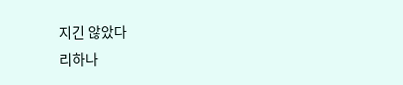지긴 않았다
리하나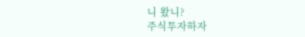니 왔니?
주식투자하자